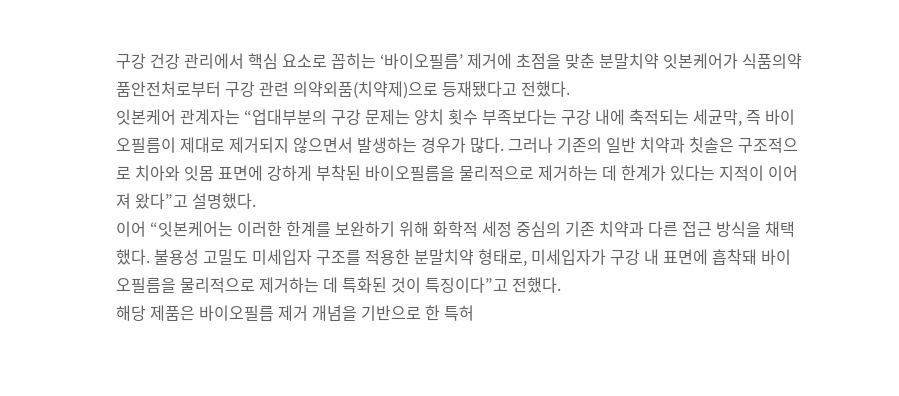구강 건강 관리에서 핵심 요소로 꼽히는 ‘바이오필름’ 제거에 초점을 맞춘 분말치약 잇본케어가 식품의약품안전처로부터 구강 관련 의약외품(치약제)으로 등재됐다고 전했다.
잇본케어 관계자는 “업대부분의 구강 문제는 양치 횟수 부족보다는 구강 내에 축적되는 세균막, 즉 바이오필름이 제대로 제거되지 않으면서 발생하는 경우가 많다. 그러나 기존의 일반 치약과 칫솔은 구조적으로 치아와 잇몸 표면에 강하게 부착된 바이오필름을 물리적으로 제거하는 데 한계가 있다는 지적이 이어져 왔다”고 설명했다.
이어 “잇본케어는 이러한 한계를 보완하기 위해 화학적 세정 중심의 기존 치약과 다른 접근 방식을 채택했다. 불용성 고밀도 미세입자 구조를 적용한 분말치약 형태로, 미세입자가 구강 내 표면에 흡착돼 바이오필름을 물리적으로 제거하는 데 특화된 것이 특징이다”고 전했다.
해당 제품은 바이오필름 제거 개념을 기반으로 한 특허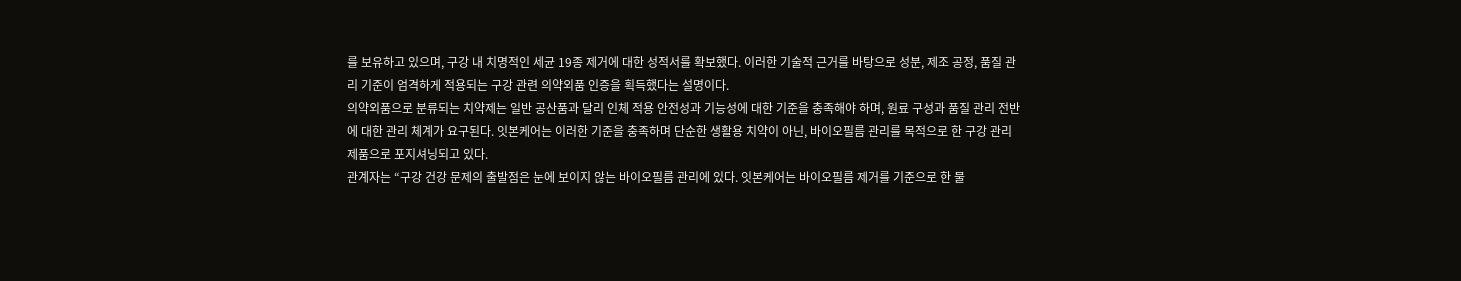를 보유하고 있으며, 구강 내 치명적인 세균 19종 제거에 대한 성적서를 확보했다. 이러한 기술적 근거를 바탕으로 성분, 제조 공정, 품질 관리 기준이 엄격하게 적용되는 구강 관련 의약외품 인증을 획득했다는 설명이다.
의약외품으로 분류되는 치약제는 일반 공산품과 달리 인체 적용 안전성과 기능성에 대한 기준을 충족해야 하며, 원료 구성과 품질 관리 전반에 대한 관리 체계가 요구된다. 잇본케어는 이러한 기준을 충족하며 단순한 생활용 치약이 아닌, 바이오필름 관리를 목적으로 한 구강 관리 제품으로 포지셔닝되고 있다.
관계자는 “구강 건강 문제의 출발점은 눈에 보이지 않는 바이오필름 관리에 있다. 잇본케어는 바이오필름 제거를 기준으로 한 물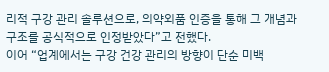리적 구강 관리 솔루션으로, 의약외품 인증을 통해 그 개념과 구조를 공식적으로 인정받았다”고 전했다.
이어 “업계에서는 구강 건강 관리의 방향이 단순 미백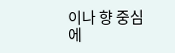이나 향 중심에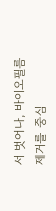서 벗어나, 바이오필름 제거를 중심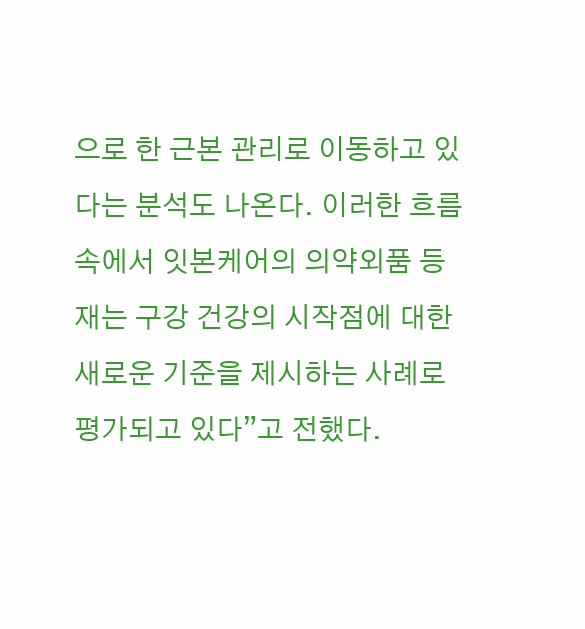으로 한 근본 관리로 이동하고 있다는 분석도 나온다. 이러한 흐름 속에서 잇본케어의 의약외품 등재는 구강 건강의 시작점에 대한 새로운 기준을 제시하는 사례로 평가되고 있다”고 전했다.